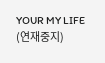YOUR MY LIFE (연재중지)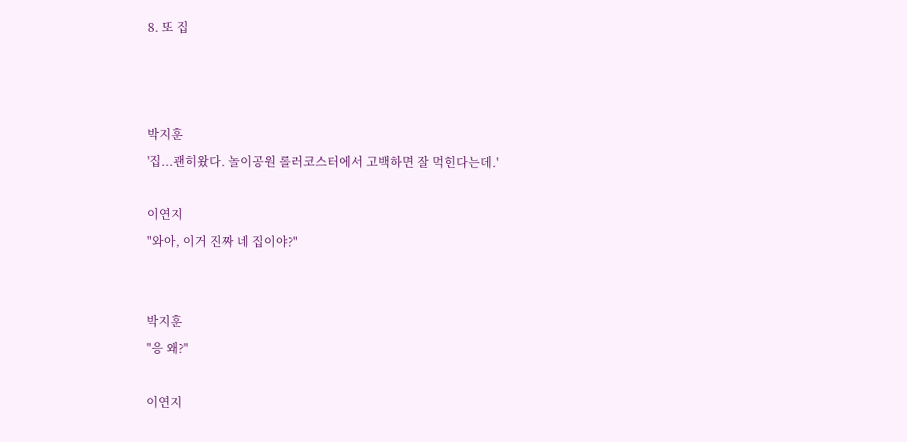8. 또 집



박지훈
'집...괜히왔다. 놀이공원 롤러코스터에서 고백하면 잘 먹힌다는데.'

이연지
"와아, 이거 진짜 네 집이야?"


박지훈
"응 왜?"

이연지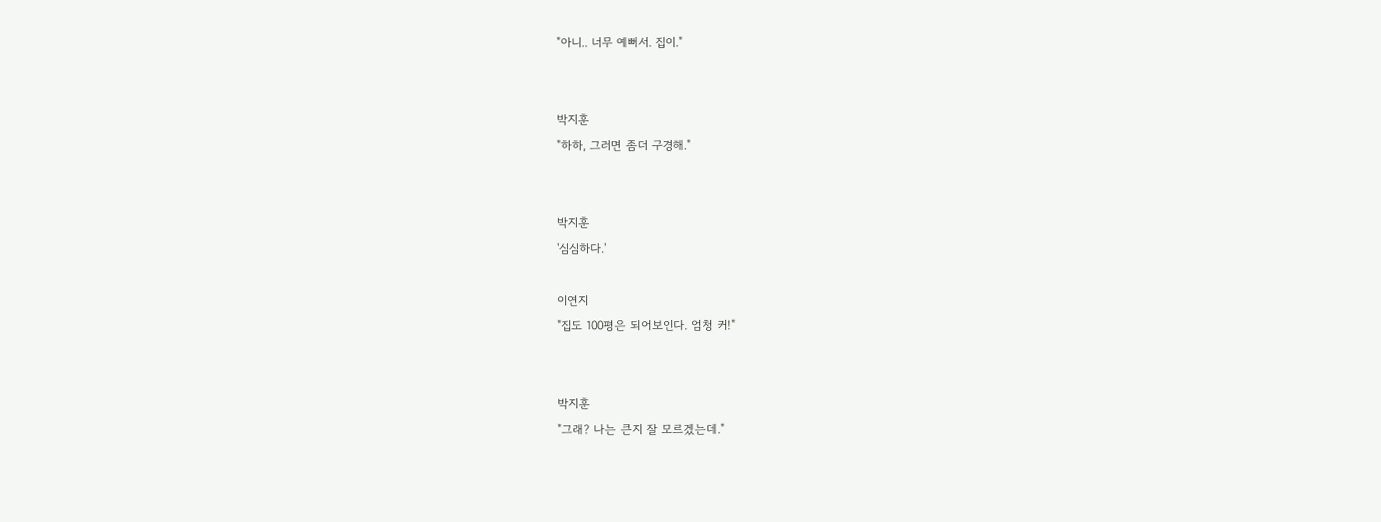"아니.. 너무 예뻐서. 집이."


박지훈
"하하, 그러면 좀더 구경해."


박지훈
'심심하다.'

이연지
"집도 100평은 되어보인다. 엄청 커!"


박지훈
"그래? 나는 큰지 잘 모르겠는데."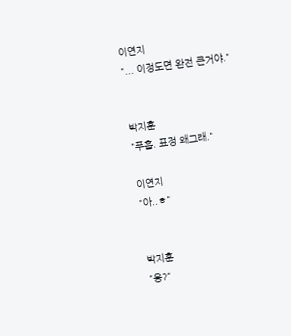이연지
"... 이정도면 완전 큰거야."


박지훈
"푸흡. 표정 왜그래."

이연지
"아..ㅎ"


박지훈
"응?"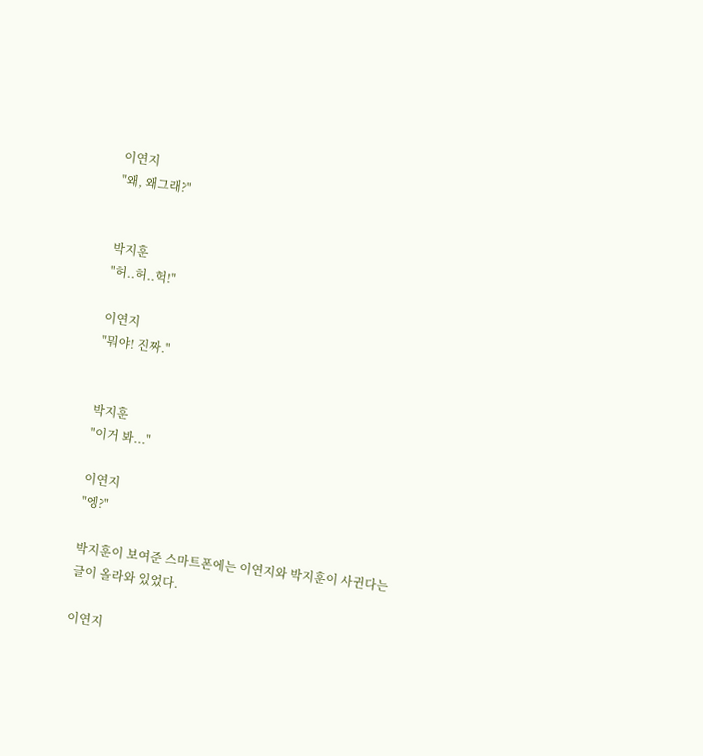이연지
"왜, 왜그래?"


박지훈
"허..허..헉!"

이연지
"뭐야! 진짜."


박지훈
"이거 봐..."

이연지
"엥?"

박지훈이 보여준 스마트폰에는 이연지와 박지훈이 사귄다는 글이 올라와 있었다.

이연지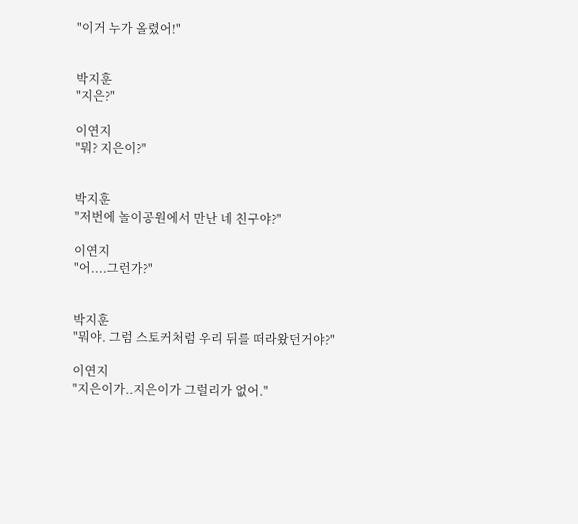"이거 누가 올렸어!"


박지훈
"지은?"

이연지
"뭐? 지은이?"


박지훈
"저번에 놀이공원에서 만난 네 친구야?"

이연지
"어....그런가?"


박지훈
"뭐야. 그럼 스토커처럼 우리 뒤를 떠라왔던거야?"

이연지
"지은이가..지은이가 그럴리가 없어."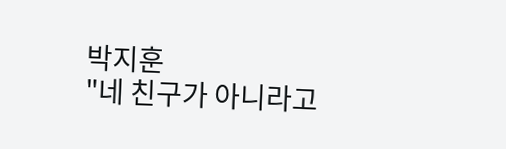박지훈
"네 친구가 아니라고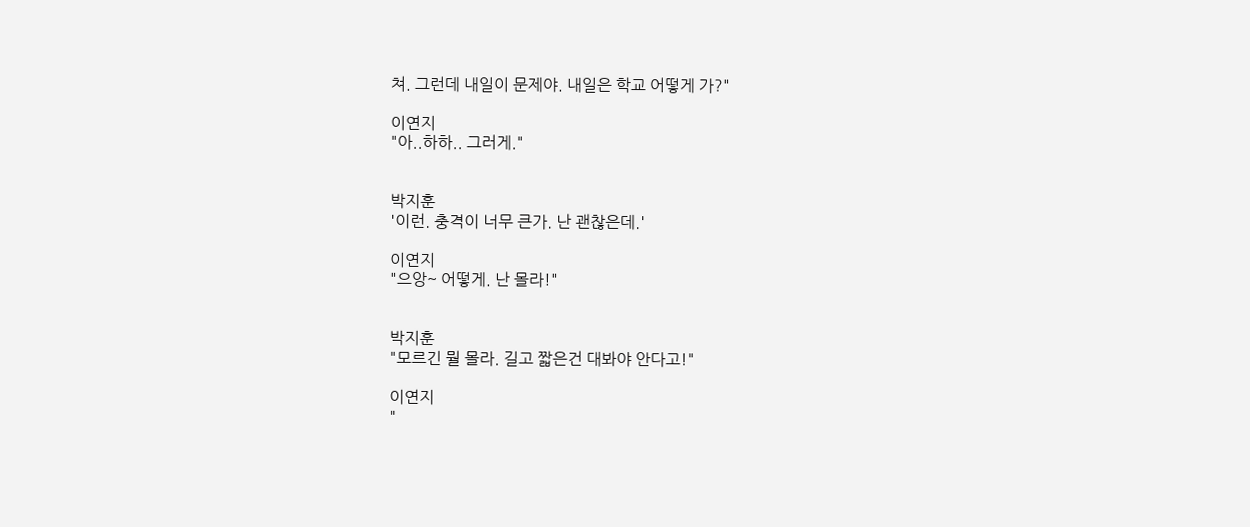쳐. 그런데 내일이 문제야. 내일은 학교 어떻게 가?"

이연지
"아..하하.. 그러게."


박지훈
'이런. 충격이 너무 큰가. 난 괜찮은데.'

이연지
"으앙~ 어떻게. 난 몰라!"


박지훈
"모르긴 뭘 몰라. 길고 짧은건 대봐야 안다고!"

이연지
"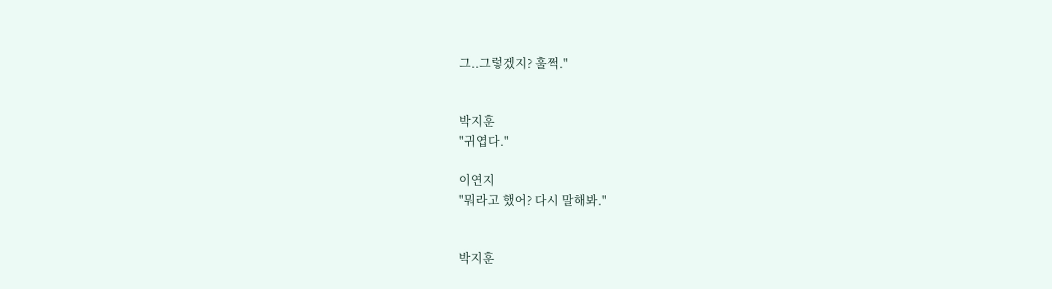그..그렇겠지? 훌쩍."


박지훈
"귀엽다."

이연지
"뭐라고 했어? 다시 말해봐."


박지훈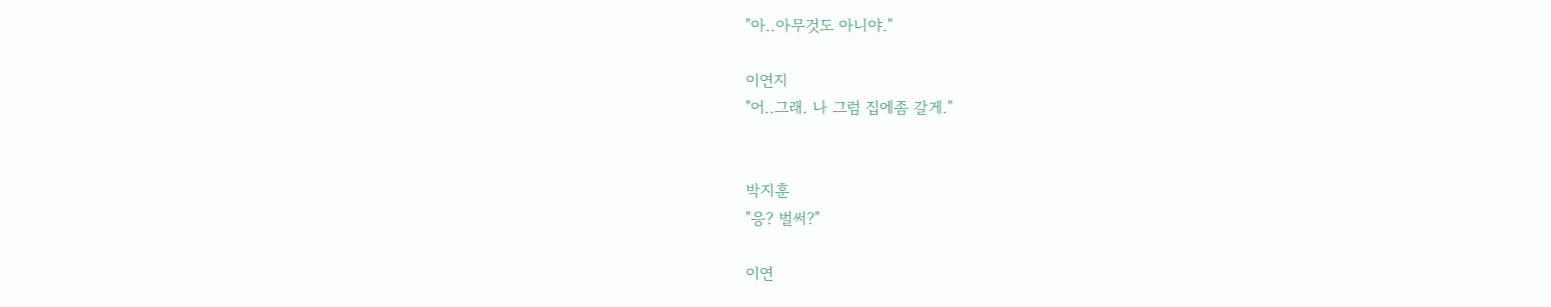"아..아무것도 아니야."

이연지
"어..그래. 나 그럼 집에좀 갈게."


박지훈
"응? 벌써?"

이연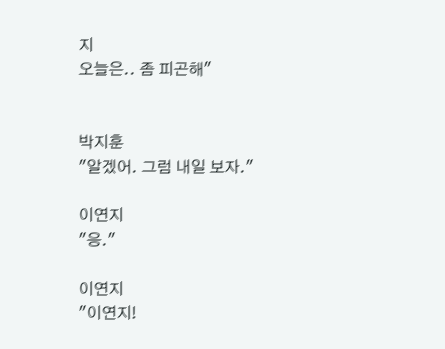지
오늘은.. 좀 피곤해"


박지훈
"알겠어. 그럼 내일 보자."

이연지
"응."

이연지
"이연지!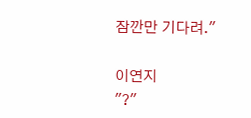잠깐만 기다려."

이연지
"?"